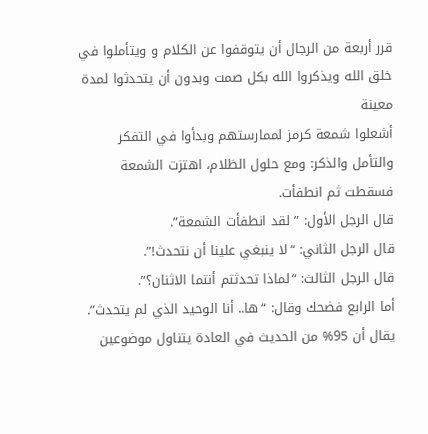قرر أربعة من الرجال أن يتوقفوا عن الكلام و ويتأملوا في خلق الله ويذكروا الله بكل صمت وبدون أن يتحدثوا لمدة معينة
أشعلوا شمعة كرمز لممارستهم وبدأوا في التفكر والتأمل والذكر: ومع حلول الظلام، اهتزت الشمعة فسقطت ثم انطفأت.
قال الرجل الأول: ” لقد انطفأت الشمعة”.
قال الرجل الثاني: “لا ينبغي علينا أن نتحدث!”.
قال الرجل الثالث: “لماذا تحدثتم أنتما الاثنان؟”.
أما الرابع فضحك وقال: “ها.. أنا الوحيد الذي لم يتحدث”.
يقال أن 95% من الحديث في العادة يتناول موضوعين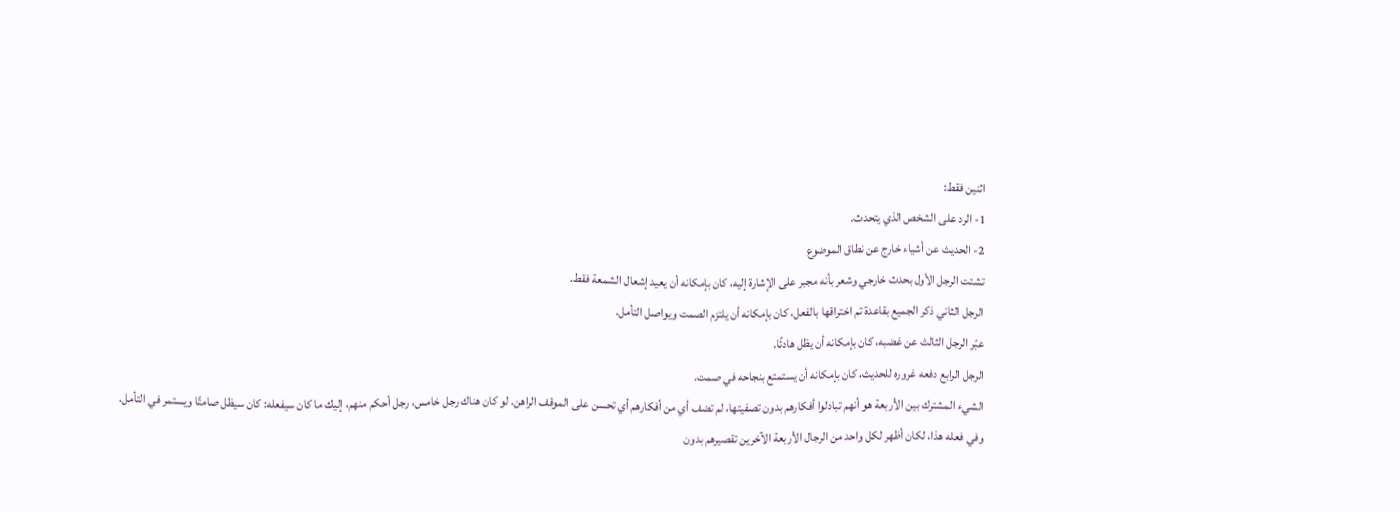اثنين فقط:
1- الرد على الشخص الذي يتحدث.
2- الحديث عن أشياء خارج عن نطاق الموضوع
تشتت الرجل الأول بحدث خارجي وشعر بأنه مجبر على الإشارة إليه، كان بإمكانه أن يعيد إشعال الشمعة فقط.
الرجل الثاني ذكر الجميع بقاعدة تم اختراقها بالفعل، كان بإمكانه أن يلتزم الصمت ويواصل التأمل.
عبّر الرجل الثالث عن غضبه، كان بإمكانه أن يظل هادئًا.
الرجل الرابع دفعه غروره للحديث، كان بإمكانه أن يستمتع بنجاحه في صمت.
الشيء المشترك بين الأربعة هو أنهم تبادلوا أفكارهم بدون تصفيتها، لم تضف أي من أفكارهم أي تحسن على الموقف الراهن. لو كان هناك رجل خامس، رجل أحكم منهم، إليك ما كان سيفعله: كان سيظل صامتًا ويستمر في التأمل.
وفي فعله هذا، لكان أظهر لكل واحد من الرجال الأربعة الآخرين تقصيرهم بدون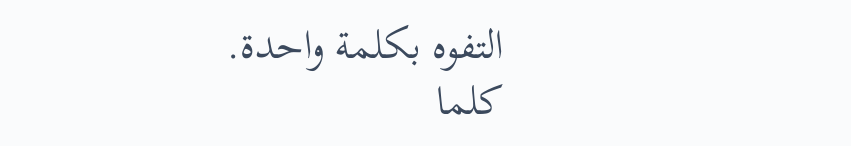التفوه بكلمة واحدة.
كلما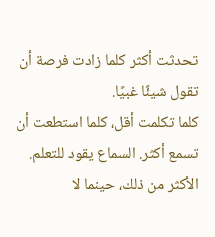تحدثت أكثر كلما زادت فرصة أن تقول شيئًا غبيًا.
كلما تكلمت أقل، كلما استطعت أن تسمع أكثر. السماع يقود للتعلم.
الأكثر من ذلك، حينما لا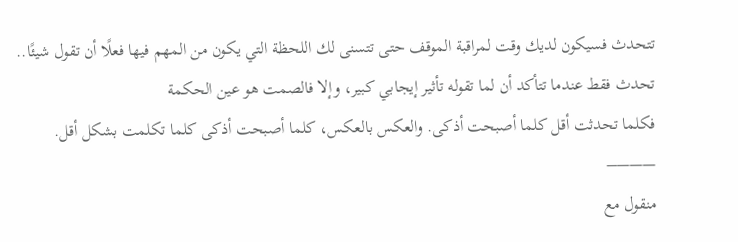تتحدث فسيكون لديك وقت لمراقبة الموقف حتى تتسنى لك اللحظة التي يكون من المهم فيها فعلًا أن تقول شيئًا..
تحدث فقط عندما تتأكد أن لما تقوله تأثير إيجابي كبير، وإلا فالصمت هو عين الحكمة
فكلما تحدثت أقل كلما أصبحت أذكى. والعكس بالعكس، كلما أصبحت أذكى كلما تكلمت بشكل أقل.
———–
منقول مع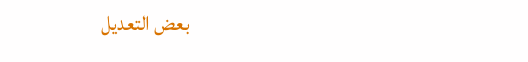بعض التعديل